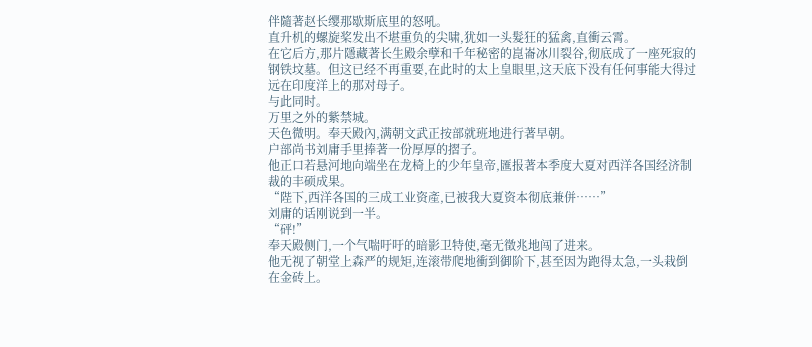伴隨著赵长缨那歇斯底里的怒吼。
直升机的螺旋桨发出不堪重负的尖啸,犹如一头髮狂的猛禽,直衝云霄。
在它后方,那片隱藏著长生殿余孽和千年秘密的崑崙冰川裂谷,彻底成了一座死寂的钢铁坟墓。但这已经不再重要,在此时的太上皇眼里,这天底下没有任何事能大得过远在印度洋上的那对母子。
与此同时。
万里之外的紫禁城。
天色微明。奉天殿內,满朝文武正按部就班地进行著早朝。
户部尚书刘庸手里捧著一份厚厚的摺子。
他正口若悬河地向端坐在龙椅上的少年皇帝,匯报著本季度大夏对西洋各国经济制裁的丰硕成果。
“陛下,西洋各国的三成工业资產,已被我大夏资本彻底兼併……”
刘庸的话刚说到一半。
“砰!”
奉天殿侧门,一个气喘吁吁的暗影卫特使,毫无徵兆地闯了进来。
他无视了朝堂上森严的规矩,连滚带爬地衝到御阶下,甚至因为跑得太急,一头栽倒在金砖上。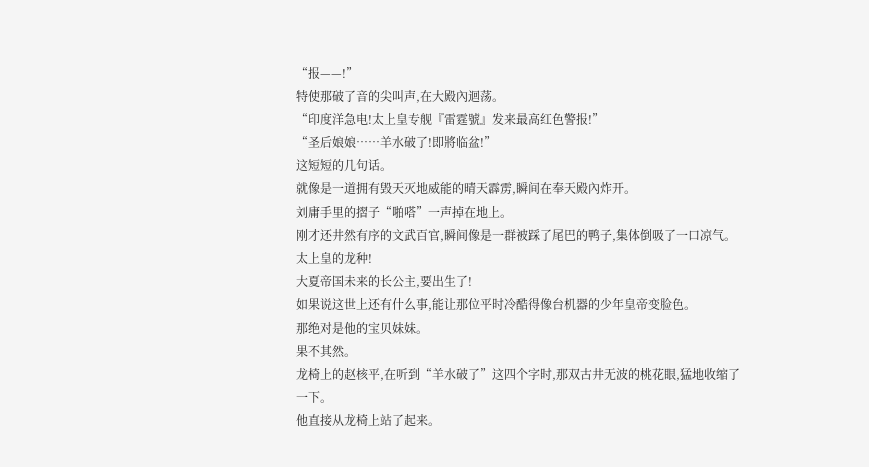“报——!”
特使那破了音的尖叫声,在大殿內迴荡。
“印度洋急电!太上皇专舰『雷霆號』发来最高红色警报!”
“圣后娘娘……羊水破了!即將临盆!”
这短短的几句话。
就像是一道拥有毁天灭地威能的晴天霹雳,瞬间在奉天殿內炸开。
刘庸手里的摺子“啪嗒”一声掉在地上。
刚才还井然有序的文武百官,瞬间像是一群被踩了尾巴的鸭子,集体倒吸了一口凉气。
太上皇的龙种!
大夏帝国未来的长公主,要出生了!
如果说这世上还有什么事,能让那位平时冷酷得像台机器的少年皇帝变脸色。
那绝对是他的宝贝妹妹。
果不其然。
龙椅上的赵核平,在听到“羊水破了”这四个字时,那双古井无波的桃花眼,猛地收缩了一下。
他直接从龙椅上站了起来。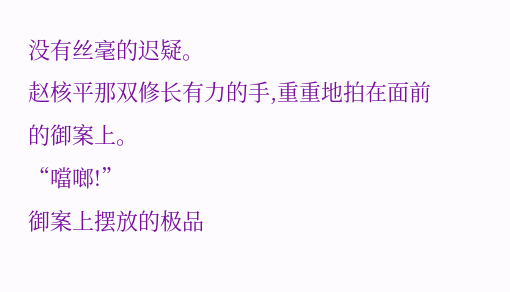没有丝毫的迟疑。
赵核平那双修长有力的手,重重地拍在面前的御案上。
“噹啷!”
御案上摆放的极品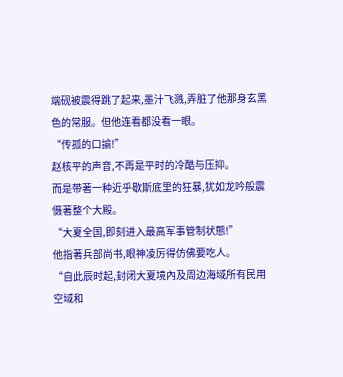端砚被震得跳了起来,墨汁飞溅,弄脏了他那身玄黑色的常服。但他连看都没看一眼。
“传孤的口諭!”
赵核平的声音,不再是平时的冷酷与压抑。
而是带著一种近乎歇斯底里的狂暴,犹如龙吟般震慑著整个大殿。
“大夏全国,即刻进入最高军事管制状態!”
他指著兵部尚书,眼神凌厉得仿佛要吃人。
“自此辰时起,封闭大夏境內及周边海域所有民用空域和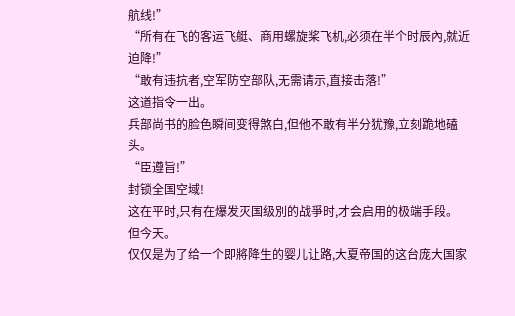航线!”
“所有在飞的客运飞艇、商用螺旋桨飞机,必须在半个时辰內,就近迫降!”
“敢有违抗者,空军防空部队,无需请示,直接击落!”
这道指令一出。
兵部尚书的脸色瞬间变得煞白,但他不敢有半分犹豫,立刻跪地磕头。
“臣遵旨!”
封锁全国空域!
这在平时,只有在爆发灭国级別的战爭时,才会启用的极端手段。
但今天。
仅仅是为了给一个即將降生的婴儿让路,大夏帝国的这台庞大国家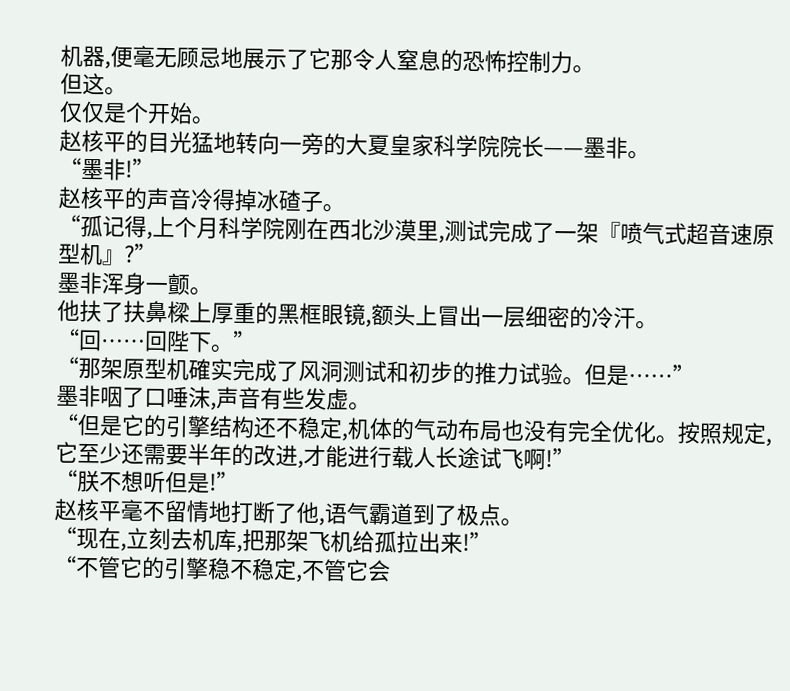机器,便毫无顾忌地展示了它那令人窒息的恐怖控制力。
但这。
仅仅是个开始。
赵核平的目光猛地转向一旁的大夏皇家科学院院长——墨非。
“墨非!”
赵核平的声音冷得掉冰碴子。
“孤记得,上个月科学院刚在西北沙漠里,测试完成了一架『喷气式超音速原型机』?”
墨非浑身一颤。
他扶了扶鼻樑上厚重的黑框眼镜,额头上冒出一层细密的冷汗。
“回……回陛下。”
“那架原型机確实完成了风洞测试和初步的推力试验。但是……”
墨非咽了口唾沫,声音有些发虚。
“但是它的引擎结构还不稳定,机体的气动布局也没有完全优化。按照规定,它至少还需要半年的改进,才能进行载人长途试飞啊!”
“朕不想听但是!”
赵核平毫不留情地打断了他,语气霸道到了极点。
“现在,立刻去机库,把那架飞机给孤拉出来!”
“不管它的引擎稳不稳定,不管它会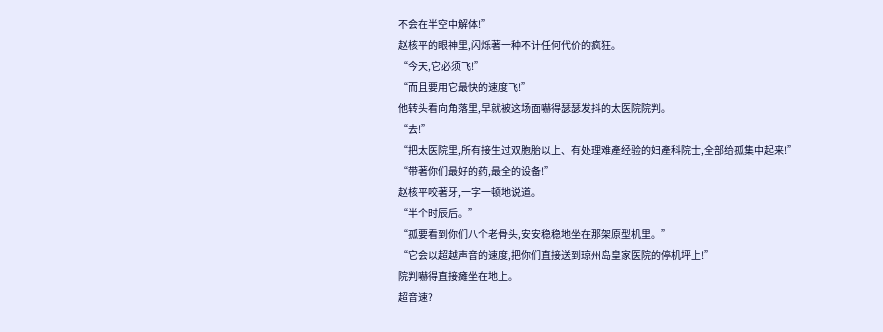不会在半空中解体!”
赵核平的眼神里,闪烁著一种不计任何代价的疯狂。
“今天,它必须飞!”
“而且要用它最快的速度飞!”
他转头看向角落里,早就被这场面嚇得瑟瑟发抖的太医院院判。
“去!”
“把太医院里,所有接生过双胞胎以上、有处理难產经验的妇產科院士,全部给孤集中起来!”
“带著你们最好的药,最全的设备!”
赵核平咬著牙,一字一顿地说道。
“半个时辰后。”
“孤要看到你们八个老骨头,安安稳稳地坐在那架原型机里。”
“它会以超越声音的速度,把你们直接送到琼州岛皇家医院的停机坪上!”
院判嚇得直接瘫坐在地上。
超音速?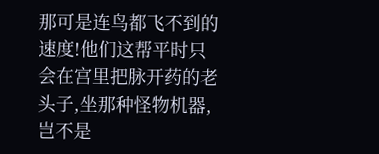那可是连鸟都飞不到的速度!他们这帮平时只会在宫里把脉开药的老头子,坐那种怪物机器,岂不是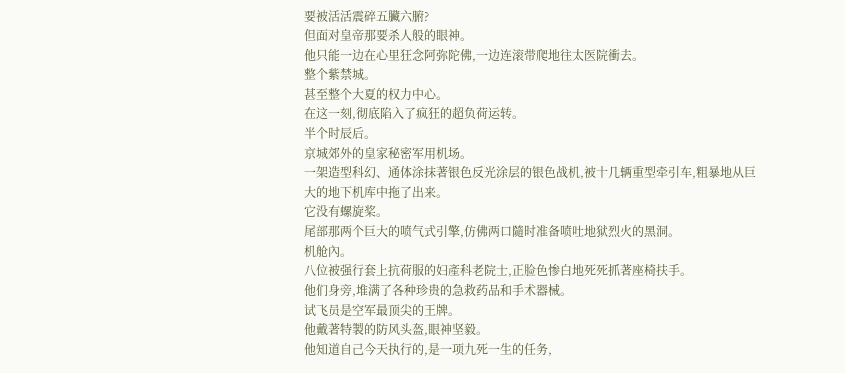要被活活震碎五臟六腑?
但面对皇帝那要杀人般的眼神。
他只能一边在心里狂念阿弥陀佛,一边连滚带爬地往太医院衝去。
整个紫禁城。
甚至整个大夏的权力中心。
在这一刻,彻底陷入了疯狂的超负荷运转。
半个时辰后。
京城郊外的皇家秘密军用机场。
一架造型科幻、通体涂抹著银色反光涂层的银色战机,被十几辆重型牵引车,粗暴地从巨大的地下机库中拖了出来。
它没有螺旋桨。
尾部那两个巨大的喷气式引擎,仿佛两口隨时准备喷吐地狱烈火的黑洞。
机舱內。
八位被强行套上抗荷服的妇產科老院士,正脸色惨白地死死抓著座椅扶手。
他们身旁,堆满了各种珍贵的急救药品和手术器械。
试飞员是空军最顶尖的王牌。
他戴著特製的防风头盔,眼神坚毅。
他知道自己今天执行的,是一项九死一生的任务,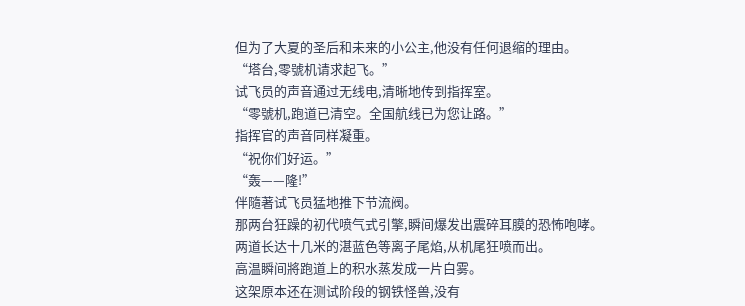但为了大夏的圣后和未来的小公主,他没有任何退缩的理由。
“塔台,零號机请求起飞。”
试飞员的声音通过无线电,清晰地传到指挥室。
“零號机,跑道已清空。全国航线已为您让路。”
指挥官的声音同样凝重。
“祝你们好运。”
“轰——隆!”
伴隨著试飞员猛地推下节流阀。
那两台狂躁的初代喷气式引擎,瞬间爆发出震碎耳膜的恐怖咆哮。
两道长达十几米的湛蓝色等离子尾焰,从机尾狂喷而出。
高温瞬间將跑道上的积水蒸发成一片白雾。
这架原本还在测试阶段的钢铁怪兽,没有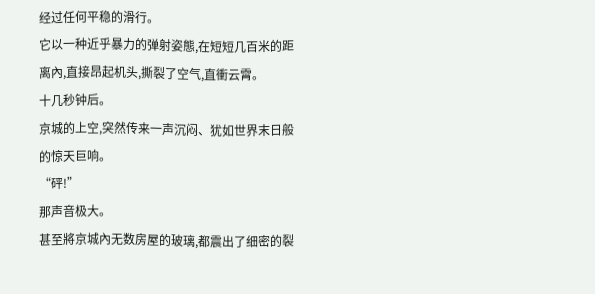经过任何平稳的滑行。
它以一种近乎暴力的弹射姿態,在短短几百米的距离內,直接昂起机头,撕裂了空气,直衝云霄。
十几秒钟后。
京城的上空,突然传来一声沉闷、犹如世界末日般的惊天巨响。
“砰!”
那声音极大。
甚至將京城內无数房屋的玻璃,都震出了细密的裂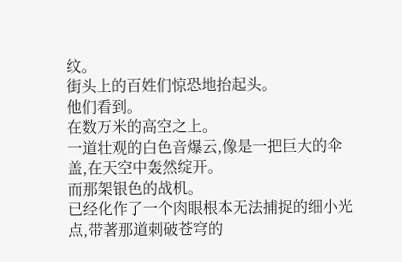纹。
街头上的百姓们惊恐地抬起头。
他们看到。
在数万米的高空之上。
一道壮观的白色音爆云,像是一把巨大的伞盖,在天空中轰然绽开。
而那架银色的战机。
已经化作了一个肉眼根本无法捕捉的细小光点,带著那道刺破苍穹的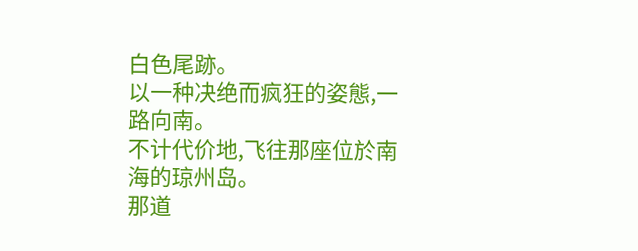白色尾跡。
以一种决绝而疯狂的姿態,一路向南。
不计代价地,飞往那座位於南海的琼州岛。
那道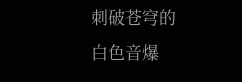刺破苍穹的白色音爆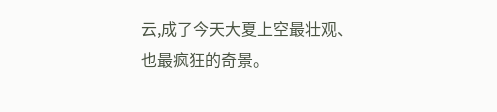云,成了今天大夏上空最壮观、也最疯狂的奇景。